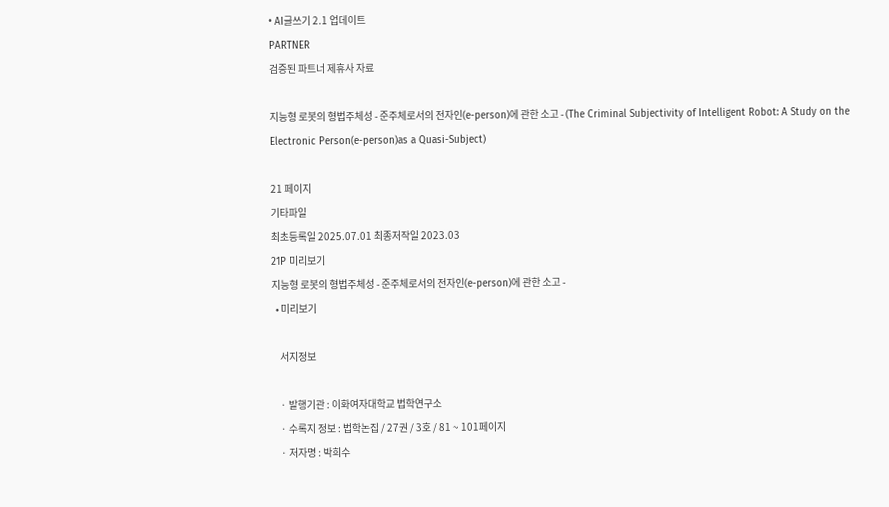• AI글쓰기 2.1 업데이트
PARTNER
검증된 파트너 제휴사 자료

지능형 로봇의 형법주체성 - 준주체로서의 전자인(e-person)에 관한 소고 - (The Criminal Subjectivity of Intelligent Robot: A Study on the Electronic Person(e-person)as a Quasi-Subject)

21 페이지
기타파일
최초등록일 2025.07.01 최종저작일 2023.03
21P 미리보기
지능형 로봇의 형법주체성 - 준주체로서의 전자인(e-person)에 관한 소고 -
  • 미리보기

    서지정보

    · 발행기관 : 이화여자대학교 법학연구소
    · 수록지 정보 : 법학논집 / 27권 / 3호 / 81 ~ 101페이지
    · 저자명 : 박희수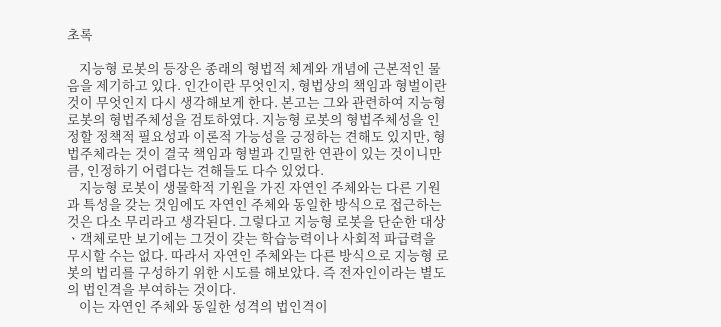초록

    지능형 로봇의 등장은 종래의 형법적 체계와 개념에 근본적인 물음을 제기하고 있다. 인간이란 무엇인지, 형법상의 책임과 형벌이란 것이 무엇인지 다시 생각해보게 한다. 본고는 그와 관련하여 지능형 로봇의 형법주체성을 검토하였다. 지능형 로봇의 형법주체성을 인정할 정책적 필요성과 이론적 가능성을 긍정하는 견해도 있지만, 형법주체라는 것이 결국 책임과 형벌과 긴밀한 연관이 있는 것이니만큼, 인정하기 어렵다는 견해들도 다수 있었다.
    지능형 로봇이 생물학적 기원을 가진 자연인 주체와는 다른 기원과 특성을 갖는 것임에도 자연인 주체와 동일한 방식으로 접근하는 것은 다소 무리라고 생각된다. 그렇다고 지능형 로봇을 단순한 대상ㆍ객체로만 보기에는 그것이 갖는 학습능력이나 사회적 파급력을 무시할 수는 없다. 따라서 자연인 주체와는 다른 방식으로 지능형 로봇의 법리를 구성하기 위한 시도를 해보았다. 즉 전자인이라는 별도의 법인격을 부여하는 것이다.
    이는 자연인 주체와 동일한 성격의 법인격이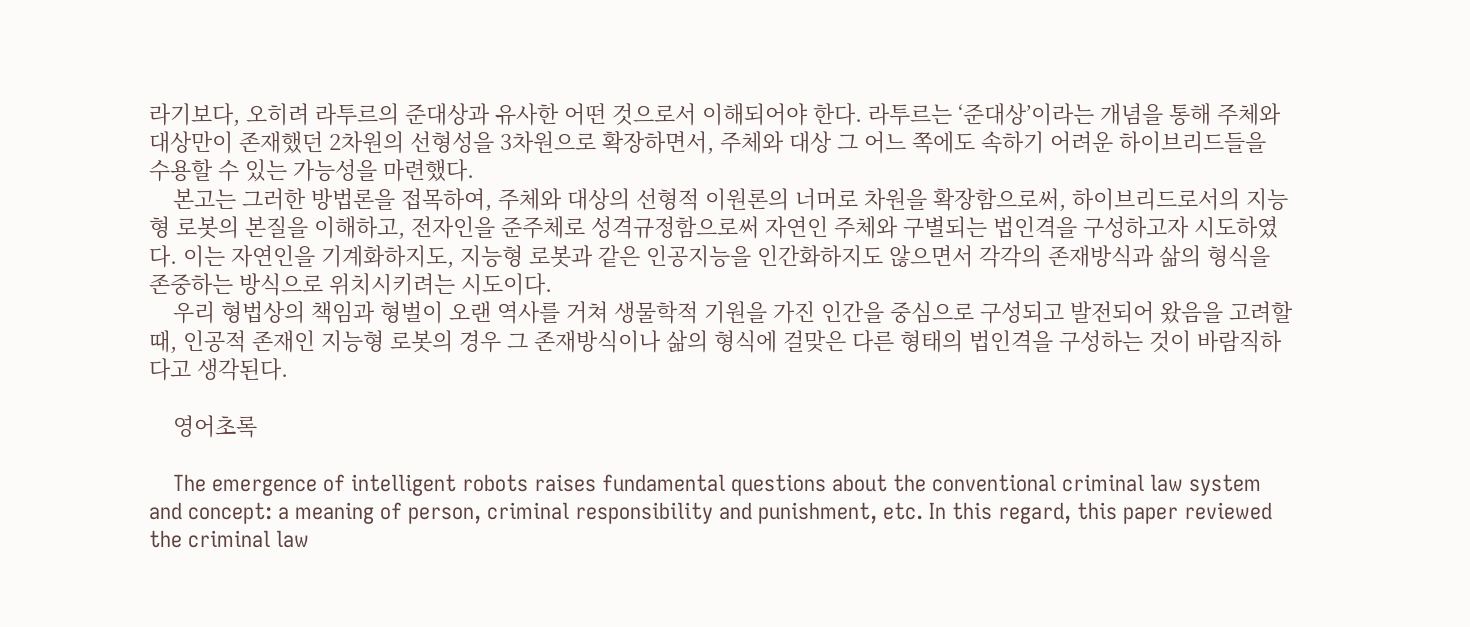라기보다, 오히려 라투르의 준대상과 유사한 어떤 것으로서 이해되어야 한다. 라투르는 ‘준대상’이라는 개념을 통해 주체와 대상만이 존재했던 2차원의 선형성을 3차원으로 확장하면서, 주체와 대상 그 어느 쪽에도 속하기 어려운 하이브리드들을 수용할 수 있는 가능성을 마련했다.
    본고는 그러한 방법론을 접목하여, 주체와 대상의 선형적 이원론의 너머로 차원을 확장함으로써, 하이브리드로서의 지능형 로봇의 본질을 이해하고, 전자인을 준주체로 성격규정함으로써 자연인 주체와 구별되는 법인격을 구성하고자 시도하였다. 이는 자연인을 기계화하지도, 지능형 로봇과 같은 인공지능을 인간화하지도 않으면서 각각의 존재방식과 삶의 형식을 존중하는 방식으로 위치시키려는 시도이다.
    우리 형법상의 책임과 형벌이 오랜 역사를 거쳐 생물학적 기원을 가진 인간을 중심으로 구성되고 발전되어 왔음을 고려할 때, 인공적 존재인 지능형 로봇의 경우 그 존재방식이나 삶의 형식에 걸맞은 다른 형태의 법인격을 구성하는 것이 바람직하다고 생각된다.

    영어초록

    The emergence of intelligent robots raises fundamental questions about the conventional criminal law system and concept: a meaning of person, criminal responsibility and punishment, etc. In this regard, this paper reviewed the criminal law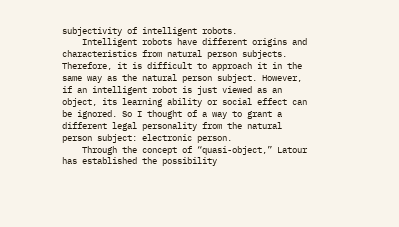subjectivity of intelligent robots.
    Intelligent robots have different origins and characteristics from natural person subjects. Therefore, it is difficult to approach it in the same way as the natural person subject. However, if an intelligent robot is just viewed as an object, its learning ability or social effect can be ignored. So I thought of a way to grant a different legal personality from the natural person subject: electronic person.
    Through the concept of “quasi-object,” Latour has established the possibility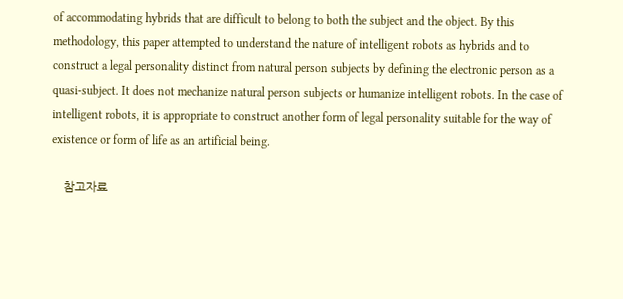of accommodating hybrids that are difficult to belong to both the subject and the object. By this methodology, this paper attempted to understand the nature of intelligent robots as hybrids and to construct a legal personality distinct from natural person subjects by defining the electronic person as a quasi-subject. It does not mechanize natural person subjects or humanize intelligent robots. In the case of intelligent robots, it is appropriate to construct another form of legal personality suitable for the way of existence or form of life as an artificial being.

    참고자료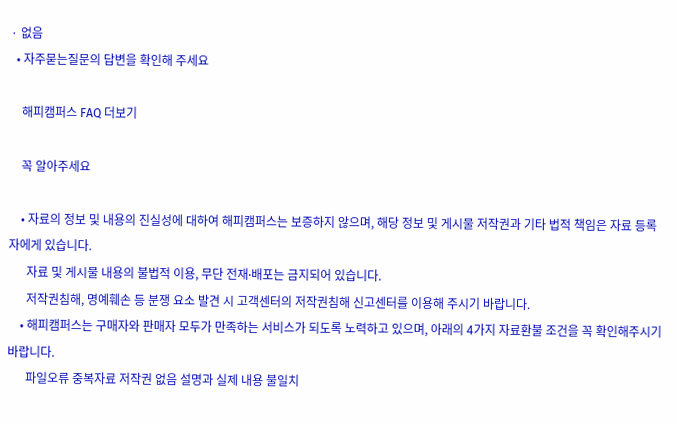· 없음
  • 자주묻는질문의 답변을 확인해 주세요

    해피캠퍼스 FAQ 더보기

    꼭 알아주세요

    • 자료의 정보 및 내용의 진실성에 대하여 해피캠퍼스는 보증하지 않으며, 해당 정보 및 게시물 저작권과 기타 법적 책임은 자료 등록자에게 있습니다.
      자료 및 게시물 내용의 불법적 이용, 무단 전재∙배포는 금지되어 있습니다.
      저작권침해, 명예훼손 등 분쟁 요소 발견 시 고객센터의 저작권침해 신고센터를 이용해 주시기 바랍니다.
    • 해피캠퍼스는 구매자와 판매자 모두가 만족하는 서비스가 되도록 노력하고 있으며, 아래의 4가지 자료환불 조건을 꼭 확인해주시기 바랍니다.
      파일오류 중복자료 저작권 없음 설명과 실제 내용 불일치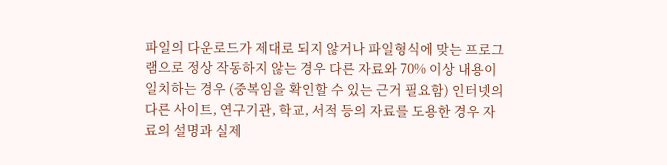파일의 다운로드가 제대로 되지 않거나 파일형식에 맞는 프로그램으로 정상 작동하지 않는 경우 다른 자료와 70% 이상 내용이 일치하는 경우 (중복임을 확인할 수 있는 근거 필요함) 인터넷의 다른 사이트, 연구기관, 학교, 서적 등의 자료를 도용한 경우 자료의 설명과 실제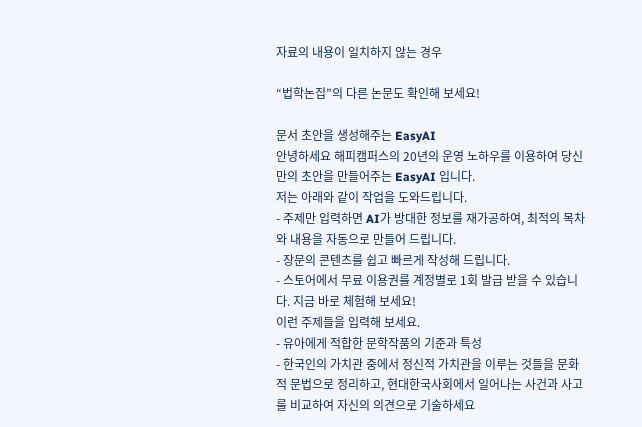자료의 내용이 일치하지 않는 경우

“법학논집”의 다른 논문도 확인해 보세요!

문서 초안을 생성해주는 EasyAI
안녕하세요 해피캠퍼스의 20년의 운영 노하우를 이용하여 당신만의 초안을 만들어주는 EasyAI 입니다.
저는 아래와 같이 작업을 도와드립니다.
- 주제만 입력하면 AI가 방대한 정보를 재가공하여, 최적의 목차와 내용을 자동으로 만들어 드립니다.
- 장문의 콘텐츠를 쉽고 빠르게 작성해 드립니다.
- 스토어에서 무료 이용권를 계정별로 1회 발급 받을 수 있습니다. 지금 바로 체험해 보세요!
이런 주제들을 입력해 보세요.
- 유아에게 적합한 문학작품의 기준과 특성
- 한국인의 가치관 중에서 정신적 가치관을 이루는 것들을 문화적 문법으로 정리하고, 현대한국사회에서 일어나는 사건과 사고를 비교하여 자신의 의견으로 기술하세요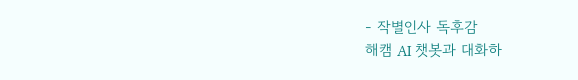- 작별인사 독후감
해캠 AI 챗봇과 대화하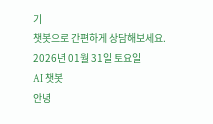기
챗봇으로 간편하게 상담해보세요.
2026년 01월 31일 토요일
AI 챗봇
안녕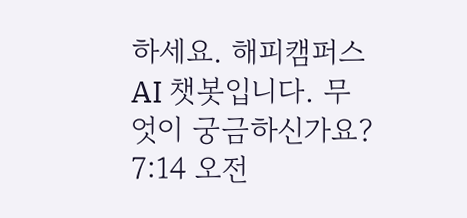하세요. 해피캠퍼스 AI 챗봇입니다. 무엇이 궁금하신가요?
7:14 오전